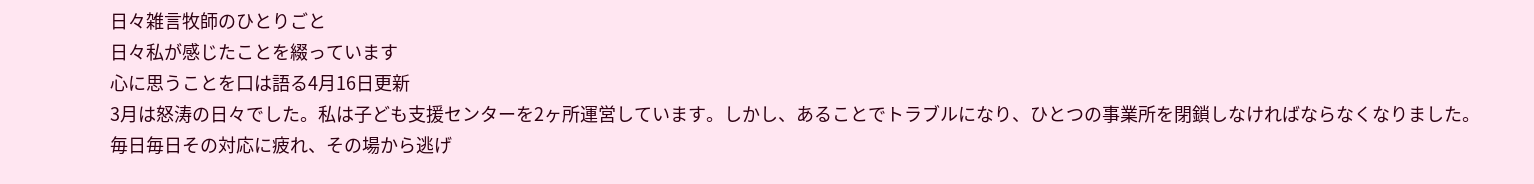日々雑言牧師のひとりごと
日々私が感じたことを綴っています
心に思うことを口は語る4月16日更新
3月は怒涛の日々でした。私は子ども支援センターを2ヶ所運営しています。しかし、あることでトラブルになり、ひとつの事業所を閉鎖しなければならなくなりました。
毎日毎日その対応に疲れ、その場から逃げ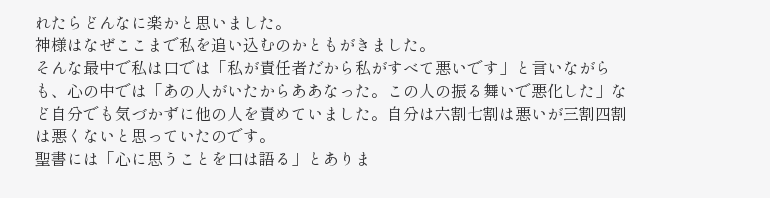れたらどんなに楽かと思いました。
神様はなぜここまで私を追い込むのかともがきました。
そんな最中で私は口では「私が責任者だから私がすべて悪いです」と言いながらも、心の中では「あの人がいたからああなった。この人の振る舞いで悪化した」など自分でも気づかずに他の人を責めていました。自分は六割七割は悪いが三割四割は悪くないと思っていたのです。
聖書には「心に思うことを口は語る」とありま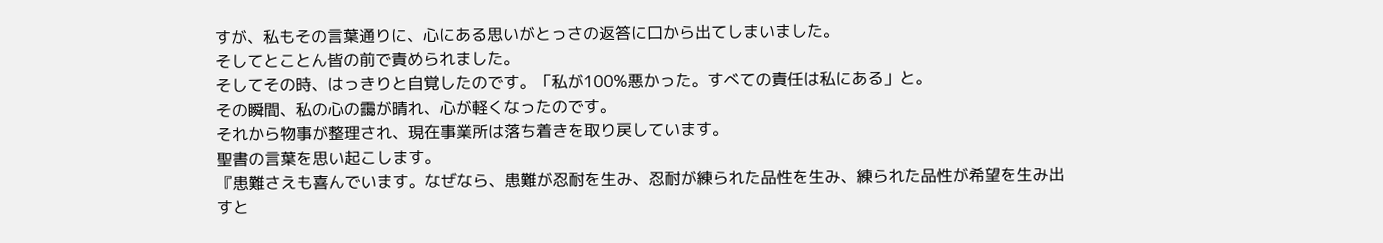すが、私もその言葉通りに、心にある思いがとっさの返答に口から出てしまいました。
そしてとことん皆の前で責められました。
そしてその時、はっきりと自覚したのです。「私が100%悪かった。すべての責任は私にある」と。
その瞬間、私の心の靄が晴れ、心が軽くなったのです。
それから物事が整理され、現在事業所は落ち着きを取り戻しています。
聖書の言葉を思い起こします。
『患難さえも喜んでいます。なぜなら、患難が忍耐を生み、忍耐が練られた品性を生み、練られた品性が希望を生み出すと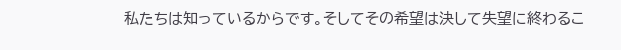私たちは知っているからです。そしてその希望は決して失望に終わるこ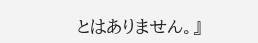とはありません。』